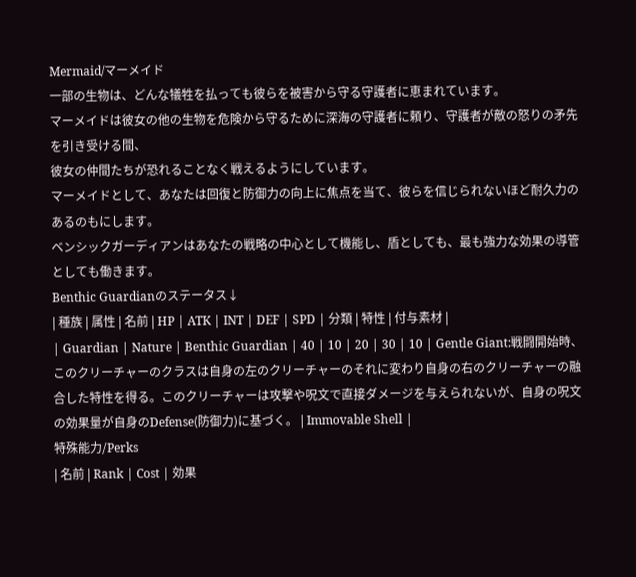Mermaid/マーメイド
一部の生物は、どんな犠牲を払っても彼らを被害から守る守護者に恵まれています。
マーメイドは彼女の他の生物を危険から守るために深海の守護者に頼り、守護者が敵の怒りの矛先を引き受ける間、
彼女の仲間たちが恐れることなく戦えるようにしています。
マーメイドとして、あなたは回復と防御力の向上に焦点を当て、彼らを信じられないほど耐久力のあるのもにします。
ベンシックガーディアンはあなたの戦略の中心として機能し、盾としても、最も強力な効果の導管としても働きます。
Benthic Guardianのステータス↓
| 種族 | 属性 | 名前 | HP | ATK | INT | DEF | SPD | 分類 | 特性 | 付与素材 |
| Guardian | Nature | Benthic Guardian | 40 | 10 | 20 | 30 | 10 | Gentle Giant:戦闘開始時、このクリーチャーのクラスは自身の左のクリーチャーのそれに変わり自身の右のクリーチャーの融合した特性を得る。このクリーチャーは攻撃や呪文で直接ダメージを与えられないが、自身の呪文の効果量が自身のDefense(防御力)に基づく。 | Immovable Shell |
特殊能力/Perks
| 名前 | Rank | Cost | 効果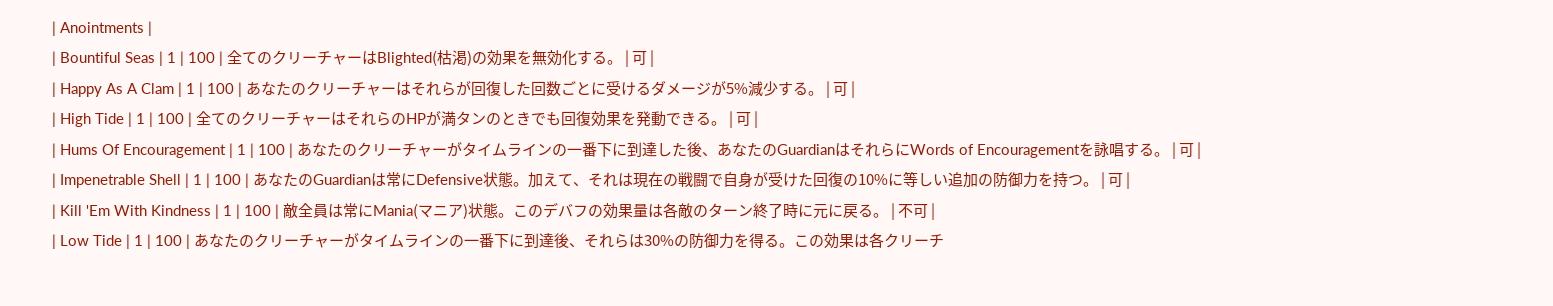| Anointments |
| Bountiful Seas | 1 | 100 | 全てのクリーチャーはBlighted(枯渇)の効果を無効化する。 | 可 |
| Happy As A Clam | 1 | 100 | あなたのクリーチャーはそれらが回復した回数ごとに受けるダメージが5%減少する。 | 可 |
| High Tide | 1 | 100 | 全てのクリーチャーはそれらのHPが満タンのときでも回復効果を発動できる。 | 可 |
| Hums Of Encouragement | 1 | 100 | あなたのクリーチャーがタイムラインの一番下に到達した後、あなたのGuardianはそれらにWords of Encouragementを詠唱する。 | 可 |
| Impenetrable Shell | 1 | 100 | あなたのGuardianは常にDefensive状態。加えて、それは現在の戦闘で自身が受けた回復の10%に等しい追加の防御力を持つ。 | 可 |
| Kill 'Em With Kindness | 1 | 100 | 敵全員は常にMania(マニア)状態。このデバフの効果量は各敵のターン終了時に元に戻る。 | 不可 |
| Low Tide | 1 | 100 | あなたのクリーチャーがタイムラインの一番下に到達後、それらは30%の防御力を得る。この効果は各クリーチ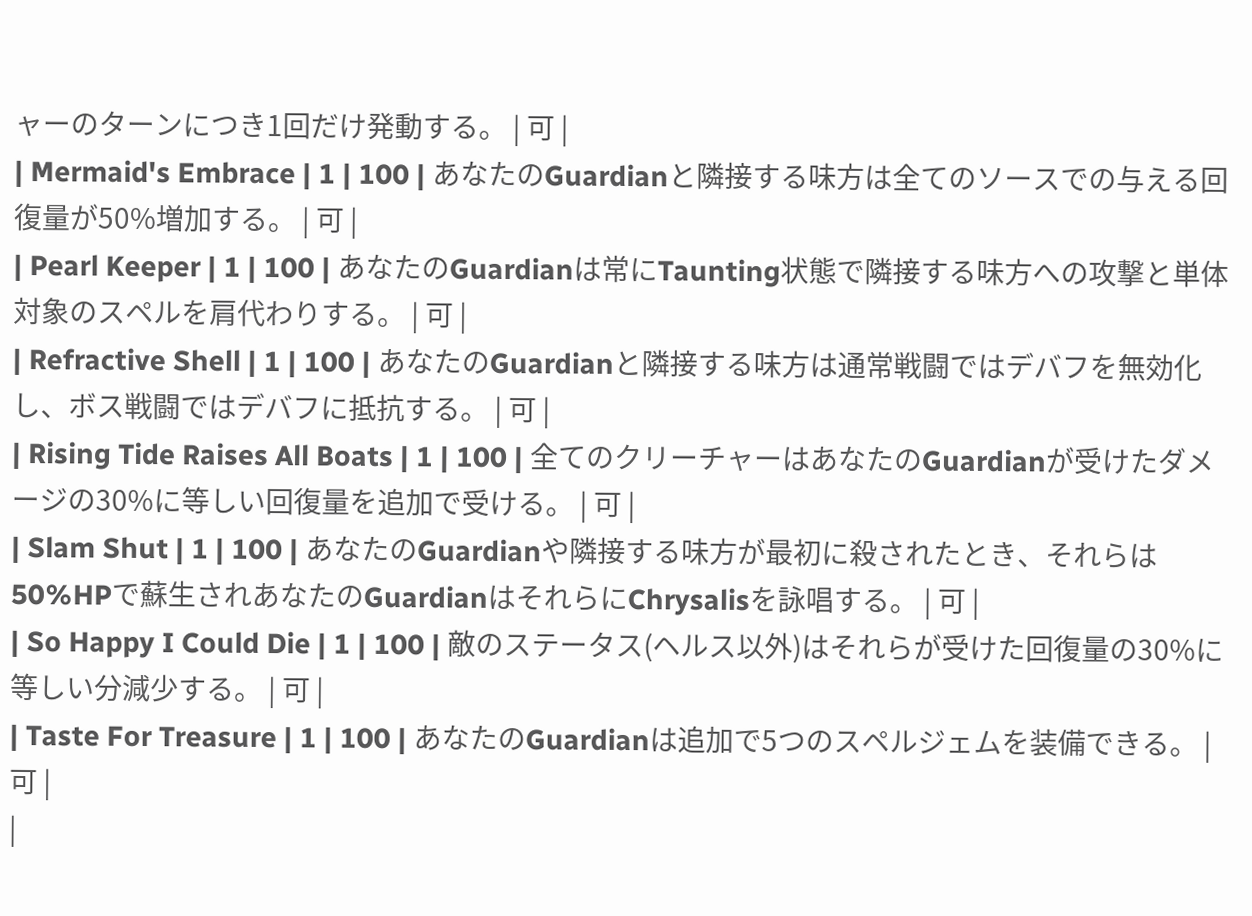ャーのターンにつき1回だけ発動する。 | 可 |
| Mermaid's Embrace | 1 | 100 | あなたのGuardianと隣接する味方は全てのソースでの与える回復量が50%増加する。 | 可 |
| Pearl Keeper | 1 | 100 | あなたのGuardianは常にTaunting状態で隣接する味方への攻撃と単体対象のスペルを肩代わりする。 | 可 |
| Refractive Shell | 1 | 100 | あなたのGuardianと隣接する味方は通常戦闘ではデバフを無効化し、ボス戦闘ではデバフに抵抗する。 | 可 |
| Rising Tide Raises All Boats | 1 | 100 | 全てのクリーチャーはあなたのGuardianが受けたダメージの30%に等しい回復量を追加で受ける。 | 可 |
| Slam Shut | 1 | 100 | あなたのGuardianや隣接する味方が最初に殺されたとき、それらは50%HPで蘇生されあなたのGuardianはそれらにChrysalisを詠唱する。 | 可 |
| So Happy I Could Die | 1 | 100 | 敵のステータス(ヘルス以外)はそれらが受けた回復量の30%に等しい分減少する。 | 可 |
| Taste For Treasure | 1 | 100 | あなたのGuardianは追加で5つのスペルジェムを装備できる。 | 可 |
|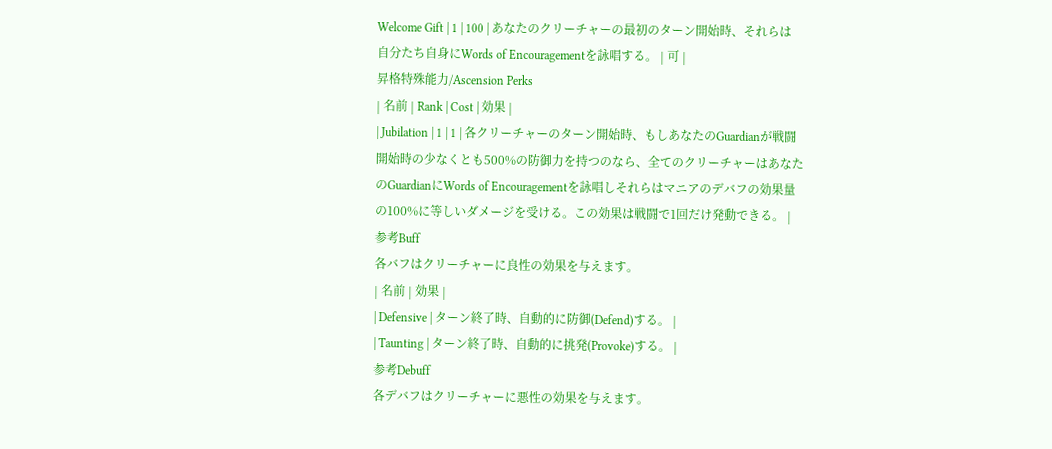Welcome Gift | 1 | 100 | あなたのクリーチャーの最初のターン開始時、それらは自分たち自身にWords of Encouragementを詠唱する。 | 可 |
昇格特殊能力/Ascension Perks
| 名前 | Rank | Cost | 効果 |
| Jubilation | 1 | 1 | 各クリーチャーのターン開始時、もしあなたのGuardianが戦闘開始時の少なくとも500%の防御力を持つのなら、全てのクリーチャーはあなたのGuardianにWords of Encouragementを詠唱しそれらはマニアのデバフの効果量の100%に等しいダメージを受ける。この効果は戦闘で1回だけ発動できる。 |
参考Buff
各バフはクリーチャーに良性の効果を与えます。
| 名前 | 効果 |
| Defensive | ターン終了時、自動的に防御(Defend)する。 |
| Taunting | ターン終了時、自動的に挑発(Provoke)する。 |
参考Debuff
各デバフはクリーチャーに悪性の効果を与えます。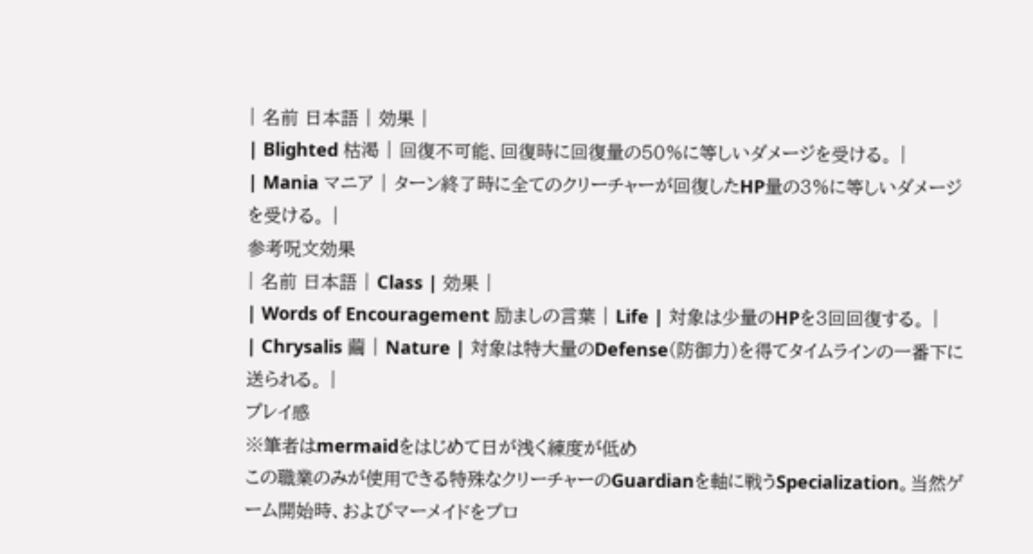| 名前 日本語 | 効果 |
| Blighted 枯渇 | 回復不可能、回復時に回復量の50%に等しいダメージを受ける。 |
| Mania マニア | ターン終了時に全てのクリーチャーが回復したHP量の3%に等しいダメージを受ける。 |
参考呪文効果
| 名前 日本語 | Class | 効果 |
| Words of Encouragement 励ましの言葉 | Life | 対象は少量のHPを3回回復する。 |
| Chrysalis 繭 | Nature | 対象は特大量のDefense(防御力)を得てタイムラインの一番下に送られる。 |
プレイ感
※筆者はmermaidをはじめて日が浅く練度が低め
この職業のみが使用できる特殊なクリーチャーのGuardianを軸に戦うSpecialization。当然ゲーム開始時、およびマーメイドをプロ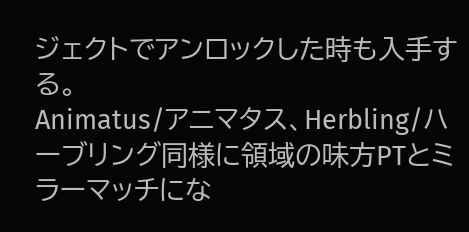ジェクトでアンロックした時も入手する。
Animatus/アニマタス、Herbling/ハーブリング同様に領域の味方PTとミラーマッチにな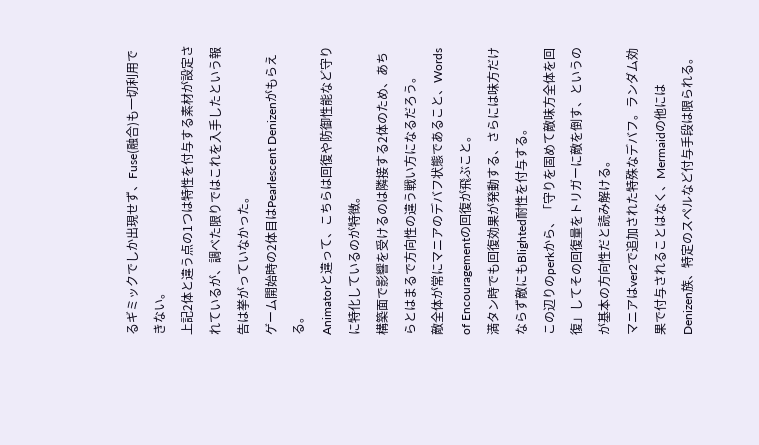るギミックでしか出現せず、Fuse(融合)も一切利用できない。
上記2体と違う点の1つは特性を付与する素材が設定されているが、調べた限りではこれを入手したという報告は挙がっていなかった。
ゲーム開始時の2体目はPearlescent Denizenがもらえる。
Animatorと違って、こちらは回復や防御性能など守りに特化しているのが特徴。
構築面で影響を受けるのは隣接する2体のため、あちらとはまるで方向性の違う戦い方になるだろう。
敵全体が常にマニアのデバフ状態であること、Words of Encouragementの回復が飛ぶこと。
満タン時でも回復効果が発動する、さらには味方だけならず敵にもBlighted耐性を付与する。
この辺りのperkから、「守りを固めて敵味方全体を回復」してその回復量をトリガーに敵を倒す、というのが基本の方向性だと読み解ける。
マニアはver2で追加された特殊なデバフ。ランダム効果で付与されることはなく、Mermaidの他にはDenizen族、特定のスペルなど付与手段は限られる。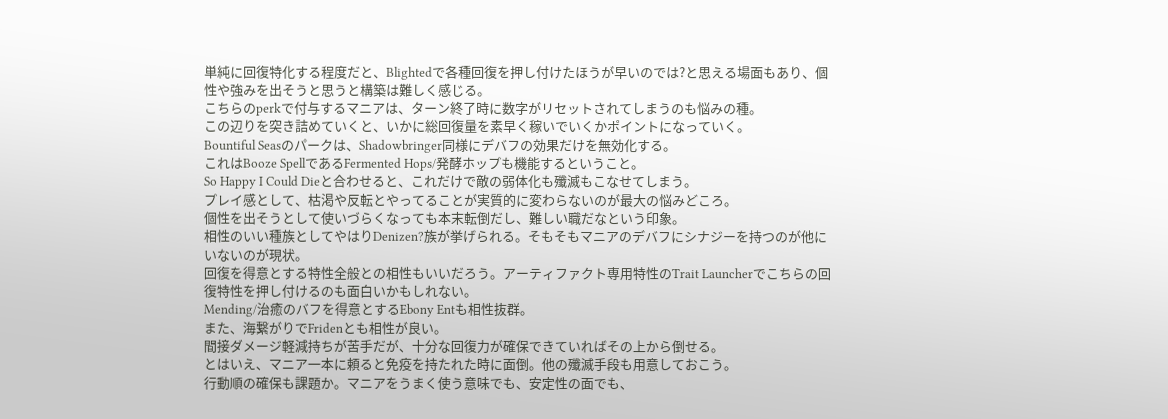単純に回復特化する程度だと、Blightedで各種回復を押し付けたほうが早いのでは?と思える場面もあり、個性や強みを出そうと思うと構築は難しく感じる。
こちらのperkで付与するマニアは、ターン終了時に数字がリセットされてしまうのも悩みの種。
この辺りを突き詰めていくと、いかに総回復量を素早く稼いでいくかポイントになっていく。
Bountiful Seasのパークは、Shadowbringer同様にデバフの効果だけを無効化する。
これはBooze SpellであるFermented Hops/発酵ホップも機能するということ。
So Happy I Could Dieと合わせると、これだけで敵の弱体化も殲滅もこなせてしまう。
プレイ感として、枯渇や反転とやってることが実質的に変わらないのが最大の悩みどころ。
個性を出そうとして使いづらくなっても本末転倒だし、難しい職だなという印象。
相性のいい種族としてやはりDenizen?族が挙げられる。そもそもマニアのデバフにシナジーを持つのが他にいないのが現状。
回復を得意とする特性全般との相性もいいだろう。アーティファクト専用特性のTrait Launcherでこちらの回復特性を押し付けるのも面白いかもしれない。
Mending/治癒のバフを得意とするEbony Entも相性抜群。
また、海繋がりでFridenとも相性が良い。
間接ダメージ軽減持ちが苦手だが、十分な回復力が確保できていればその上から倒せる。
とはいえ、マニア一本に頼ると免疫を持たれた時に面倒。他の殲滅手段も用意しておこう。
行動順の確保も課題か。マニアをうまく使う意味でも、安定性の面でも、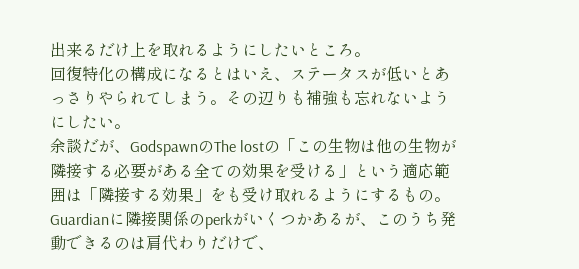出来るだけ上を取れるようにしたいところ。
回復特化の構成になるとはいえ、ステータスが低いとあっさりやられてしまう。その辺りも補強も忘れないようにしたい。
余談だが、GodspawnのThe lostの「この生物は他の生物が隣接する必要がある全ての効果を受ける」という適応範囲は「隣接する効果」をも受け取れるようにするもの。
Guardianに隣接関係のperkがいくつかあるが、このうち発動できるのは肩代わりだけで、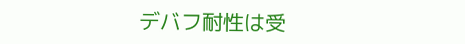デバフ耐性は受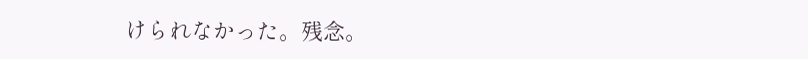けられなかった。残念。